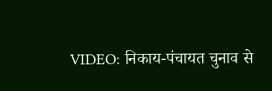VIDEO: निकाय-पंचायत चुनाव से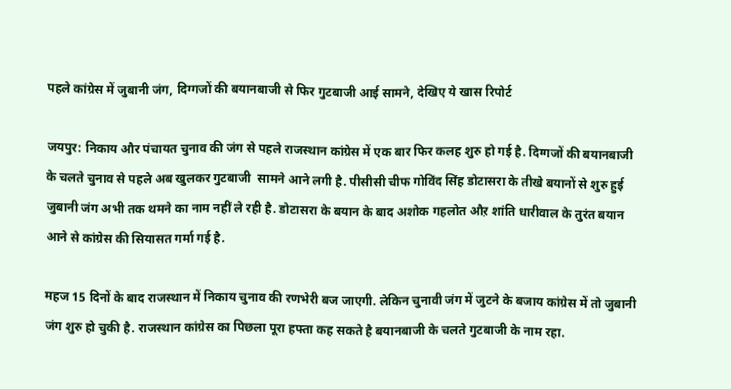पहले कांग्रेस में जुबानी जंग, दिग्गजों की बयानबाजी से फिर गुटबाजी आई सामने, देखिए ये खास रिपोर्ट

जयपुर: निकाय और पंचायत चुनाव की जंग से पहले राजस्थान कांग्रेस में एक बार फिर कलह शुरु हो गई है. दिग्गजों की बयानबाजी के चलते चुनाव से पहले अब खुलकर गुटबाजी  सामने आने लगी है. पीसीसी चीफ गोविंद सिंह डोटासरा के तीखे बयानों से शुरु हुई जुबानी जंग अभी तक थमने का नाम नहीं ले रही है. डोटासरा के बयान के बाद अशोक गहलोत औऱ शांति धारीवाल के तुरंत बयान आने से कांग्रेस की सियासत गर्मा गई है.

महज 15 दिनों के बाद राजस्थान में निकाय चुनाव की रणभेरी बज जाएगी. लेकिन चुनावी जंग में जुटने के बजाय कांग्रेस में तो जुबानी जंग शुरु हो चुकी है. राजस्थान कांग्रेस का पिछला पूरा हफ्ता कह सकते है बयानबाजी के चलते गुटबाजी के नाम रहा.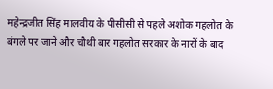महेन्द्रजीत सिंह मालवीय के पीसीसी से पहले अशोक गहलोत के बंगले पर जाने और चौथी बार गहलोत सरकार के नारों के बाद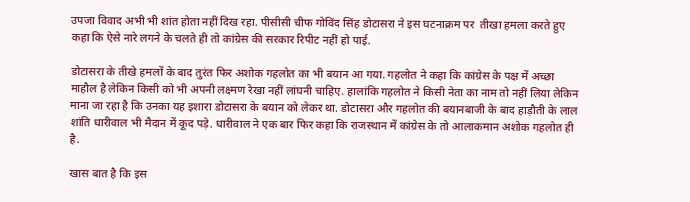उपजा विवाद अभी भी शांत होता नहीं दिख रहा. पीसीसी चीफ गोविंद सिंह डोटासरा ने इस घटनाक्रम पर  तीखा हमला करते हुए कहा कि ऐसे नारे लगने के चलते ही तो कांग्रेस की सरकार रिपीट नहीं हो पाई.

डोटासरा के तीखे हमलों के बाद तुरंत फिर अशोक गहलोत का भी बयान आ गया. गहलोत ने कहा कि कांग्रेस के पक्ष में अच्छा माहौल है लेकिन किसी को भी अपनी लक्ष्मण रेखा नहीं लांघनी चाहिए. हालांकि गहलोत ने किसी नेता का नाम तो नहीं लिया लेकिन माना जा रहा है कि उनका यह इशारा डोटासरा के बयान को लेकर था. डोटासरा और गहलोत की बयानबाजी के बाद हाड़ौती के लाल शांति धारीवाल भी मैदान में कूद पड़े. धारीवाल ने एक बार फिर कहा कि राजस्थान में कांग्रेस के तो आलाकमान अशोक गहलोत ही है.

खास बात है कि इस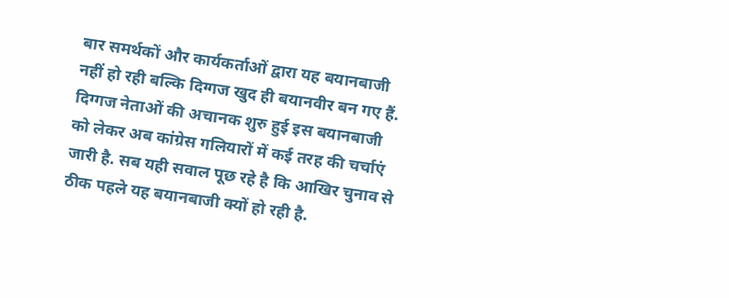बार समर्थकों और कार्यकर्ताओं द्वारा यह बयानबाजी नहीं हो रही बल्कि दिग्गज खुद ही बयानवीर बन गए हैं. दिग्गज नेताओं की अचानक शुरु हुई इस बयानबाजी को लेकर अब कांग्रेस गलियारों में कई तरह की चर्चाएं जारी है. सब यही सवाल पूछ रहे है कि आखिर चुनाव से ठीक पहले यह बयानबाजी क्यों हो रही है.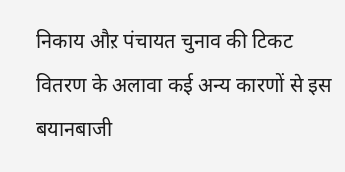निकाय औऱ पंचायत चुनाव की टिकट वितरण के अलावा कई अन्य कारणों से इस बयानबाजी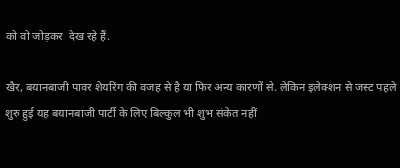को वो जोड़कर  देख रहे हैं.

खैर, बयानबाजी पावर शेयरिंग की वजह से है या फिर अन्य कारणों से. लेकिन इलेक्शन से जस्ट पहले शुरु हुई यह बयानबाजी पार्टी के लिए बिल्कुल भी शुभ संकेत नहीं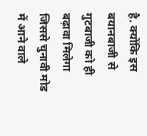है. क्योंकि इस बयानबाजी से गुटबाजी को ही बढ़ावा मिलेगा जिससे चुनावी मोड में आने वाले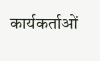कार्यकर्ताओं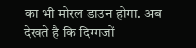का भी मोरल डाउन होगा. अब देखते है कि दिग्गजों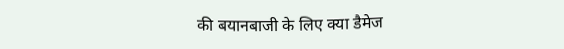की बयानबाजी के लिए क्या डैमेज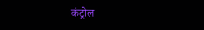कंट्रोल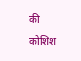की कोशिश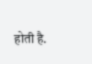होती है.